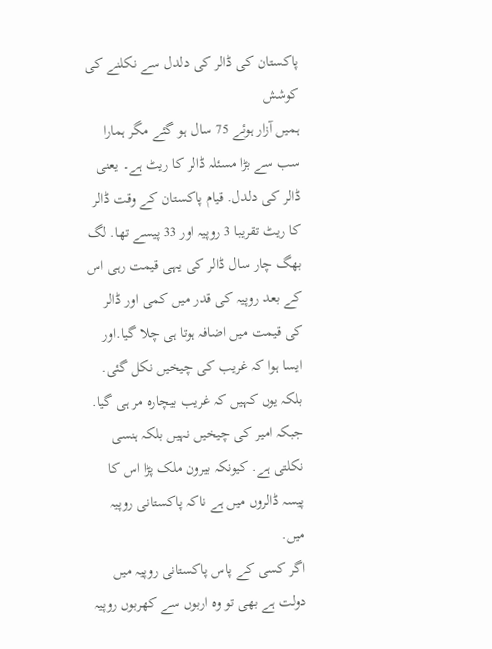پاکستان کی ڈالر کی دلدل سے نکلنے کی کوشش
ہمیں آزار ہوئے 75 سال ہو گئے مگر ہمارا سب سے بڑا مسئلہ ڈالر کا ریٹ ہے۔ یعنی ڈالر کی دلدل. قیام پاکستان کے وقت ڈالر کا ریٹ تقریبا 3 روپیہ اور 33 پیسے تھا. لگ بھگ چار سال ڈالر کی یہی قیمت رہی اس کے بعد روپیہ کی قدر میں کمی اور ڈالر کی قیمت میں اضافہ ہوتا ہی چلا گیا.اور ایسا ہوا کہ غریب کی چیخیں نکل گئی. بلکہ یوں کہیں کہ غریب بیچارہ مر ہی گیا. جبکہ امیر کی چیخیں نہیں بلکہ ہنسی نکلتی ہے. کیونکہ بیرون ملک پڑا اس کا پیسہ ڈالروں میں ہے ناکہ پاکستانی روپیہ میں.
اگر کسی کے پاس پاکستانی روپیہ میں دولت ہے بھی تو وہ اربوں سے کھربوں روپیہ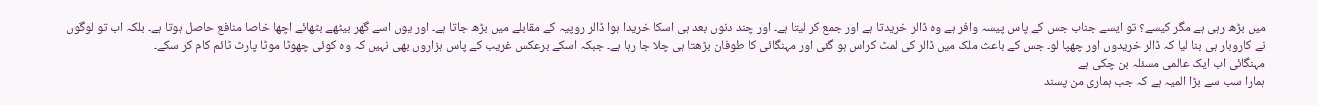میں بڑھ رہی ہے مگر کیسے؟ تو ایسے جناب جس کے پاس پیسہ وافر ہے وہ ڈالر خریدتا ہے اور جمع کر لیتا ہے۔ اور چند دنوں بعد ہی اسکا خریدا ہوا ڈالر روپیہ کے مقابلے میں بڑھ جاتا ہے۔ اور یوں اسے گھر بیٹھے بٹھائے اچھا خاصا منافع حاصل ہوتا ہے۔ بلکہ اب تو لوگوں نے کاروبار ہی بنا لیا کہ ڈالر خریدوں اور چھپا لو۔ جس کے باعث ملک میں ڈالر کی لمٹ کراس ہو گئی اور مہنگائی کا طوفان بڑھتا ہی چلا جا رہا ہے۔ جبکہ اسکے برعکس غریب کے پاس ہزاروں بھی نہیں کہ وہ کوئی چھوٹا موٹا پارٹ ٹائم کام کر سکے۔
مہنگائی اب ایک عالمی مسئلہ بن چکی ہے
ہمارا سب سے بڑا المیہ ہے کہ جب ہماری من پسند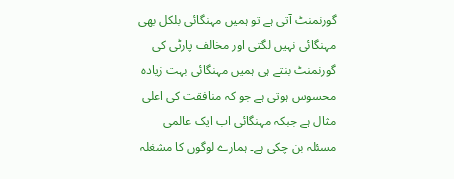گورنمنٹ آتی ہے تو ہمیں مہنگائی بلکل بھی مہنگائی نہیں لگتی اور مخالف پارٹی کی گورنمنٹ بنتے ہی ہمیں مہنگائی بہت زیادہ محسوس ہوتی ہے جو کہ منافقت کی اعلی مثال ہے جبکہ مہنگائی اب ایک عالمی مسئلہ بن چکی ہے۔ ہمارے لوگوں کا مشغلہ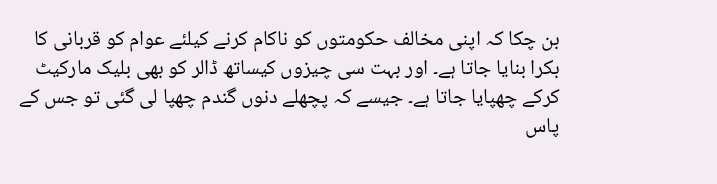بن چکا کہ اپنی مخالف حکومتوں کو ناکام کرنے کیلئے عوام کو قربانی کا بکرا بنایا جاتا ہے۔ اور بہت سی چیزوں کیساتھ ڈالر کو بھی بلیک مارکیٹ کرکے چھپایا جاتا ہے۔ جیسے کہ پچھلے دنوں گندم چھپا لی گئی تو جس کے پاس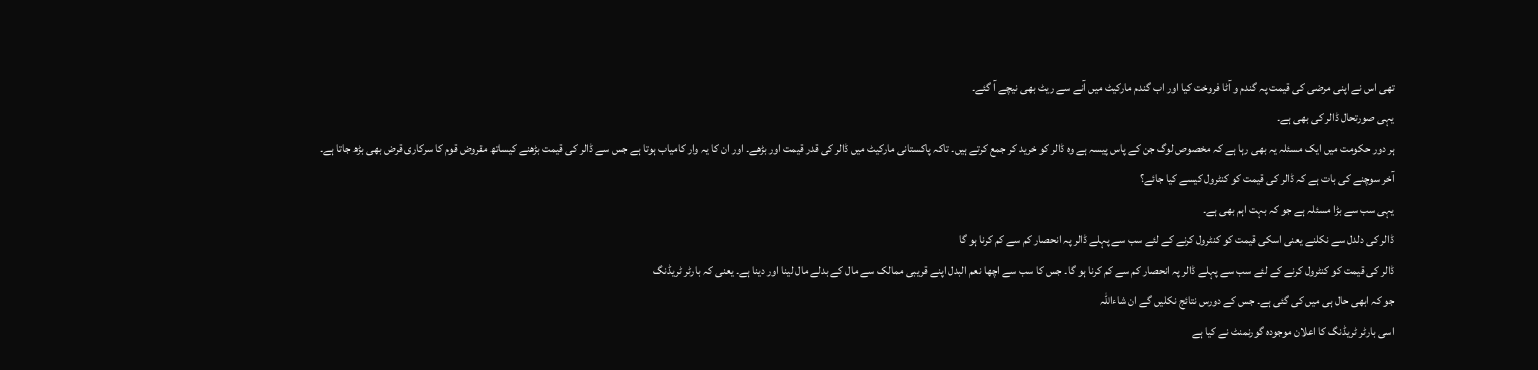تھی اس نے اپنی مرضی کی قیمت پہ گندم و آٹا فروخت کیا اور اب گندم مارکیٹ میں آنے سے ریٹ بھی نیچے آ گئے۔
یہی صورتحال ڈالر کی بھی ہے۔
ہر دور حکومت میں ایک مسئلہ یہ بھی رہا ہے کہ مخصوص لوگ جن کے پاس پیسہ ہے وہ ڈالر کو خرید کر جمع کرتے ہیں۔ تاکہ پاکستانی مارکیٹ میں ڈالر کی قدر قیمت اور بڑھے۔ اور ان کا یہ وار کامیاب ہوتا ہے جس سے ڈالر کی قیمت بڑھنے کیساتھ مقروض قوم کا سرکاری قرض بھی بڑھ جاتا ہے۔
آخر سوچنے کی بات ہے کہ ڈالر کی قیمت کو کنٹرول کیسے کیا جائے؟
یہی سب سے بڑا مسئلہ ہے جو کہ بہت اہم بھی ہے۔
ڈالر کی دلدل سے نکلنے یعنی اسکی قیمت کو کنٹرول کرنے کے لئے سب سے پہلے ڈالر پہ انحصار کم سے کم کرنا ہو گا
ڈالر کی قیمت کو کنٹرول کرنے کے لئے سب سے پہلے ڈالر پہ انحصار کم سے کم کرنا ہو گا۔ جس کا سب سے اچھا نعم البدل اپنے قریبی ممالک سے مال کے بدلے مال لینا اور دینا ہے۔ یعنی کہ بارٹر ٹریڈنگ
جو کہ ابھی حال ہی میں کی گئی ہے۔ جس کے دورس نتائج نکلیں گے ان شاءاللہ
اسی بارٹر ٹریڈنگ کا اعلان موجودہ گورنمنٹ نے کیا ہے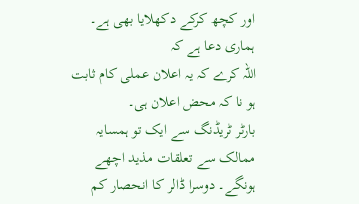اور کچھ کرکے دکھلایا بھی ہے۔ ہماری دعا ہے کہ
اللہ کرے کہ یہ اعلان عملی کام ثابت ہو نا کہ محض اعلان ہی۔
بارٹر ٹریڈنگ سے ایک تو ہمسایہ ممالک سے تعلقات مذید اچھے ہونگے۔ دوسرا ڈالر کا انحصار کم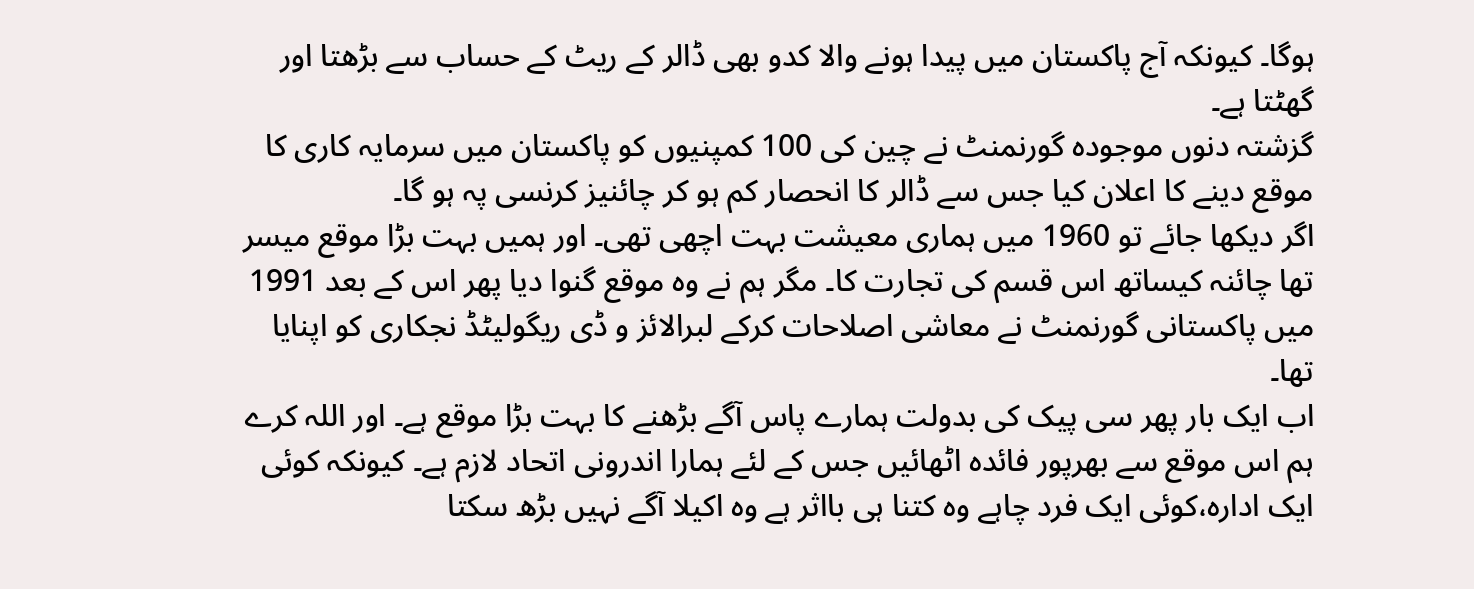ہوگا۔ کیونکہ آج پاکستان میں پیدا ہونے والا کدو بھی ڈالر کے ریٹ کے حساب سے بڑھتا اور گھٹتا ہے۔
گزشتہ دنوں موجودہ گورنمنٹ نے چین کی 100 کمپنیوں کو پاکستان میں سرمایہ کاری کا موقع دینے کا اعلان کیا جس سے ڈالر کا انحصار کم ہو کر چائنیز کرنسی پہ ہو گا۔
اگر دیکھا جائے تو 1960 میں ہماری معیشت بہت اچھی تھی۔ اور ہمیں بہت بڑا موقع میسر تھا چائنہ کیساتھ اس قسم کی تجارت کا۔ مگر ہم نے وہ موقع گنوا دیا پھر اس کے بعد 1991 میں پاکستانی گورنمنٹ نے معاشی اصلاحات کرکے لبرالائز و ڈی ریگولیٹڈ نجکاری کو اپنایا تھا۔
اب ایک بار پھر سی پیک کی بدولت ہمارے پاس آگے بڑھنے کا بہت بڑا موقع ہے۔ اور اللہ کرے ہم اس موقع سے بھرپور فائدہ اٹھائیں جس کے لئے ہمارا اندرونی اتحاد لازم ہے۔ کیونکہ کوئی ایک ادارہ،کوئی ایک فرد چاہے وہ کتنا ہی بااثر ہے وہ اکیلا آگے نہیں بڑھ سکتا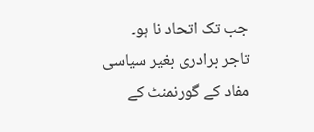جب تک اتحاد نا ہو۔
تاجر برادری بغیر سیاسی مفاد کے گورنمنٹ کے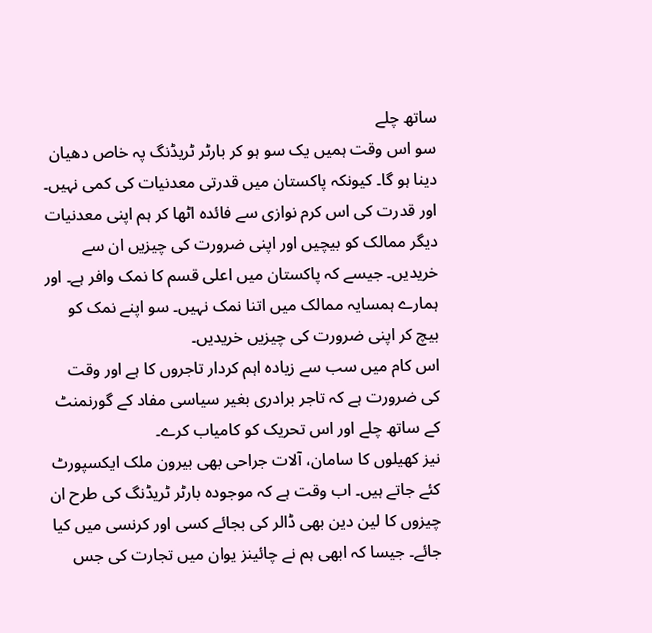ساتھ چلے
سو اس وقت ہمیں یک سو ہو کر بارٹر ٹریڈنگ پہ خاص دھیان دینا ہو گا۔ کیونکہ پاکستان میں قدرتی معدنیات کی کمی نہیں۔ اور قدرت کی اس کرم نوازی سے فائدہ اٹھا کر ہم اپنی معدنیات دیگر ممالک کو بیچیں اور اپنی ضرورت کی چیزیں ان سے خریدیں۔ جیسے کہ پاکستان میں اعلی قسم کا نمک وافر ہے۔ اور ہمارے ہمسایہ ممالک میں اتنا نمک نہیں۔ سو اپنے نمک کو بیچ کر اپنی ضرورت کی چیزیں خریدیں۔
اس کام میں سب سے زیادہ اہم کردار تاجروں کا ہے اور وقت کی ضرورت ہے کہ تاجر برادری بغیر سیاسی مفاد کے گورنمنٹ کے ساتھ چلے اور اس تحریک کو کامیاب کرے۔
نیز کھیلوں کا سامان، آلات جراحی بھی بیرون ملک ایکسپورٹ کئے جاتے ہیں۔ اب وقت ہے کہ موجودہ بارٹر ٹریڈنگ کی طرح ان چیزوں کا لین دین بھی ڈالر کی بجائے کسی اور کرنسی میں کیا جائے۔ جیسا کہ ابھی ہم نے چائینز یوان میں تجارت کی جس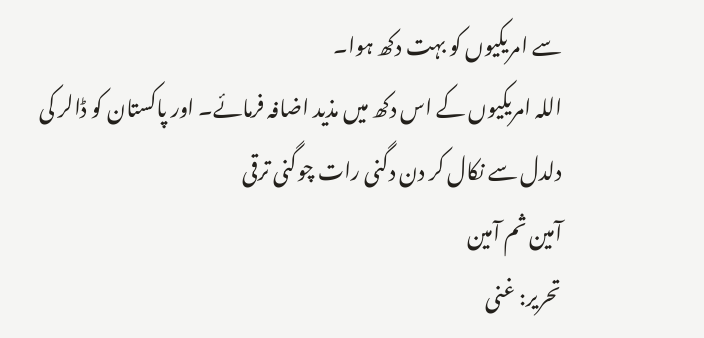سے امریکیوں کو بہت دکھ ہوا۔
اللہ امریکیوں کے اس دکھ میں مذید اضافہ فرمائے۔ اور پاکستان کو ڈالر کی دلدل سے نکال کر دن دگنی رات چوگنی ترقی
آمین ثم آمین
تحریر: غنی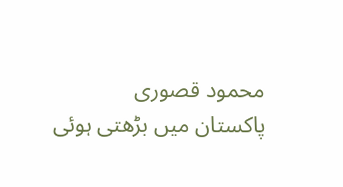محمود قصوری
پاکستان میں بڑھتی ہوئی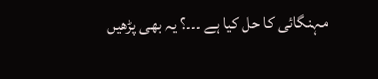مہنگائی کا حل کیا ہے ۔۔۔؟ یہ بھی پڑھیں